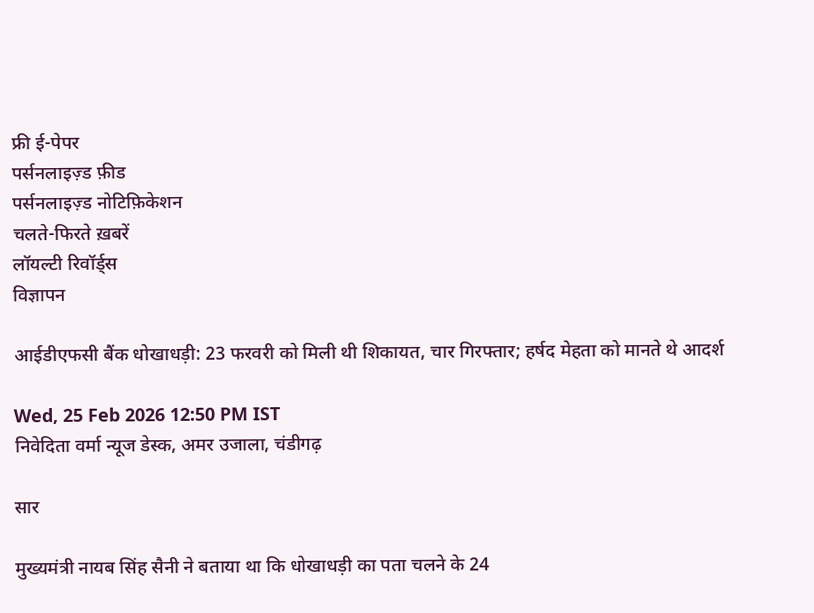फ्री ई-पेपर
पर्सनलाइज़्ड फ़ीड
पर्सनलाइज़्ड नोटिफ़िकेशन
चलते-फिरते ख़बरें
लॉयल्टी रिवॉर्ड्स
विज्ञापन

आईडीएफसी बैंक धोखाधड़ी: 23 फरवरी को मिली थी शिकायत, चार गिरफ्तार; हर्षद मेहता को मानते थे आदर्श

Wed, 25 Feb 2026 12:50 PM IST
निवेदिता वर्मा न्यूज डेस्क, अमर उजाला, चंडीगढ़

सार

मुख्यमंत्री नायब सिंह सैनी ने बताया था कि धोखाधड़ी का पता चलने के 24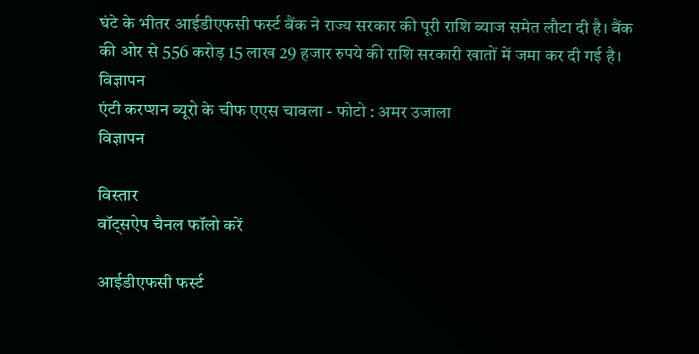घंटे के भीतर आईडीएफसी फर्स्ट बैंक ने राज्य सरकार की पूरी राशि ब्याज समेत लौटा दी है। बैंक की ओर से 556 करोड़ 15 लाख 29 हजार रुपये की राशि सरकारी खातों में जमा कर दी गई है।
विज्ञापन
एंटी करप्शन ब्यूरो के चीफ एएस चावला - फोटो : अमर उजाला
विज्ञापन

विस्तार
वॉट्सऐप चैनल फॉलो करें

आईडीएफसी फर्स्ट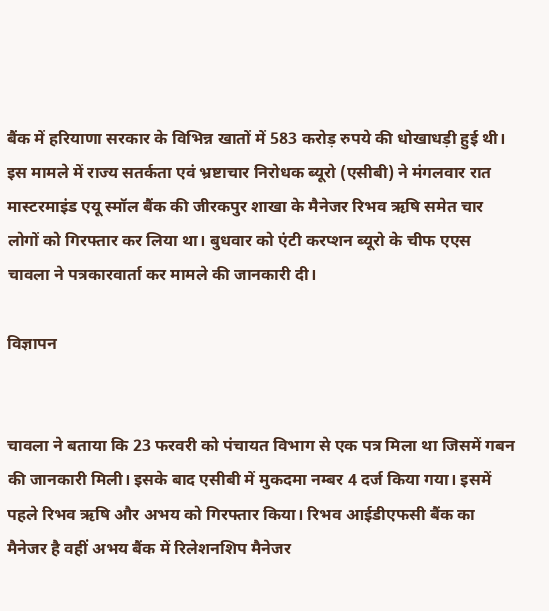बैंक में हरियाणा सरकार के विभिन्न खातों में 583 करोड़ रुपये की धोखाधड़ी हुई थी। इस मामले में राज्य सतर्कता एवं भ्रष्टाचार निरोधक ब्यूरो (एसीबी) ने मंगलवार रात मास्टरमाइंड एयू स्मॉल बैंक की जीरकपुर शाखा के मैनेजर रिभव ऋषि समेत चार लोगों को गिरफ्तार कर लिया था। बुधवार को एंटी करप्शन ब्यूरो के चीफ एएस चावला ने पत्रकारवार्ता कर मामले की जानकारी दी।

विज्ञापन


चावला ने बताया कि 23 फरवरी को पंचायत विभाग से एक पत्र मिला था जिसमें गबन की जानकारी मिली। इसके बाद एसीबी में मुकदमा नम्बर 4 दर्ज किया गया। इसमें पहले रिभव ऋषि और अभय को गिरफ्तार किया। रिभव आईडीएफसी बैंक का मैनेजर है वहीं अभय बैंक में रिलेशनशिप मैनेजर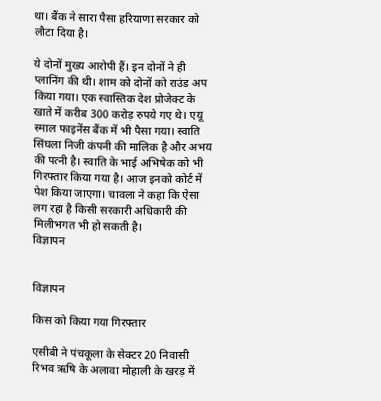था। बैंक ने सारा पैसा हरियाणा सरकार को लौटा दिया है।

ये दोनों मुख्य आरोपी हैं। इन दोनों ने ही प्लानिंग की थी। शाम को दोनों को राउंड अप किया गया। एक स्वास्तिक देश प्रोजेक्ट के खाते में करीब 300 करोड़ रुपये गए थे। एयू स्माल फाइनेंस बैंक में भी पैसा गया। स्वाति सिंघला निजी कंपनी की मालिक है और अभय की पत्नी है। स्वाति के भाई अभिषेक को भी गिरफ्तार किया गया है। आज इनको कोर्ट में पेश किया जाएगा। चावला ने कहा कि ऐसा लग रहा है किसी सरकारी अधिकारी की मिलीभगत भी हो सकती है।
विज्ञापन


विज्ञापन

किस को किया गया गिरफ्तार

एसीबी ने पंचकूला के सेक्टर 20 निवासी रिभव ऋषि के अलावा मोहाली के खरड़ में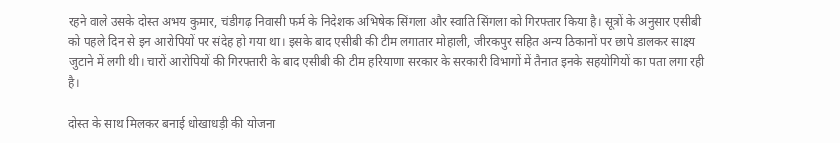रहने वाले उसके दोस्त अभय कुमार, चंडीगढ़ निवासी फर्म के निदेशक अभिषेक सिंगला और स्वाति सिंगला को गिरफ्तार किया है। सूत्रों के अनुसार एसीबी को पहले दिन से इन आरोपियों पर संदेह हो गया था। इसके बाद एसीबी की टीम लगातार मोहाली, जीरकपुर सहित अन्य ठिकानों पर छापे डालकर साक्ष्य जुटाने में लगी थी। चारों आरोपियों की गिरफ्तारी के बाद एसीबी की टीम हरियाणा सरकार के सरकारी विभागों में तैनात इनके सहयोगियों का पता लगा रही है।

दोस्त के साथ मिलकर बनाई धोखाधड़ी की योजना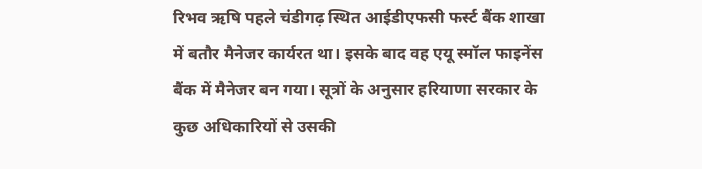रिभव ऋषि पहले चंडीगढ़ स्थित आईडीएफसी फर्स्ट बैंक शाखा में बतौर मैनेजर कार्यरत था। इसके बाद वह एयू स्मॉल फाइनेंस बैंक में मैनेजर बन गया। सूत्रों के अनुसार हरियाणा सरकार के कुछ अधिकारियों से उसकी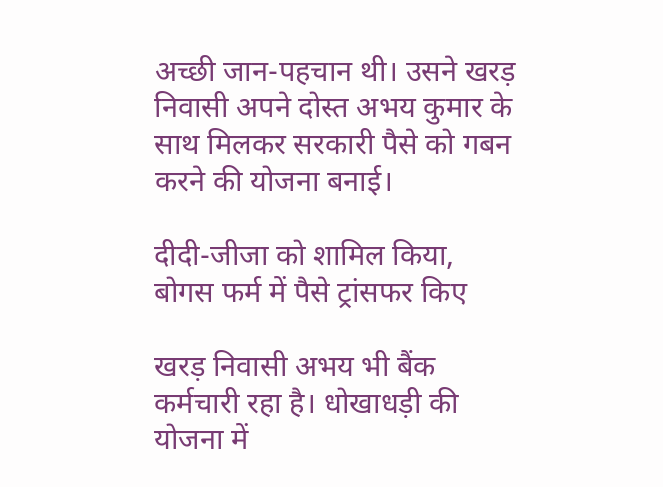अच्छी जान-पहचान थी। उसने खरड़ निवासी अपने दोस्त अभय कुमार के साथ मिलकर सरकारी पैसे को गबन करने की योजना बनाई।

दीदी-जीजा को शामिल किया, बोगस फर्म में पैसे ट्रांसफर किए

खरड़ निवासी अभय भी बैंक कर्मचारी रहा है। धोखाधड़ी की योजना में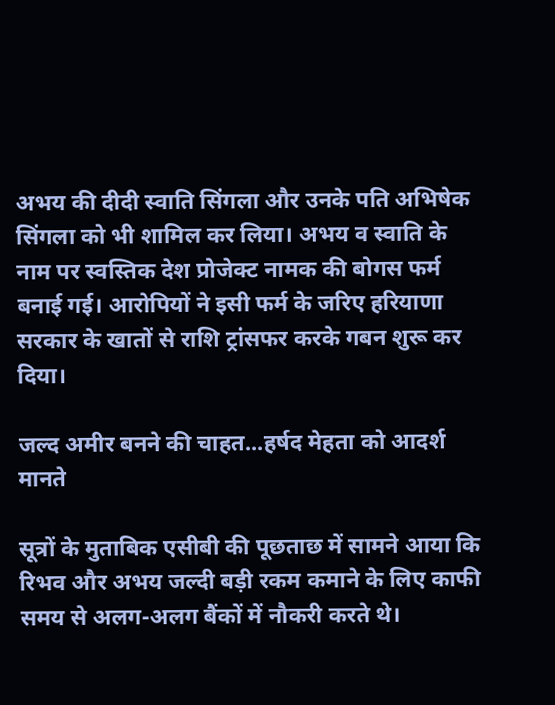अभय की दीदी स्वाति सिंगला और उनके पति अभिषेक सिंगला को भी शामिल कर लिया। अभय व स्वाति के नाम पर स्वस्तिक देश प्रोजेक्ट नामक की बोगस फर्म बनाई गई। आरोपियों ने इसी फर्म के जरिए हरियाणा सरकार के खातों से राशि ट्रांसफर करके गबन शुरू कर दिया।

जल्द अमीर बनने की चाहत...हर्षद मेहता को आदर्श मानते

सूत्रों के मुताबिक एसीबी की पूछताछ में सामने आया कि रिभव और अभय जल्दी बड़ी रकम कमाने के लिए काफी समय से अलग-अलग बैंकों में नौकरी करते थे।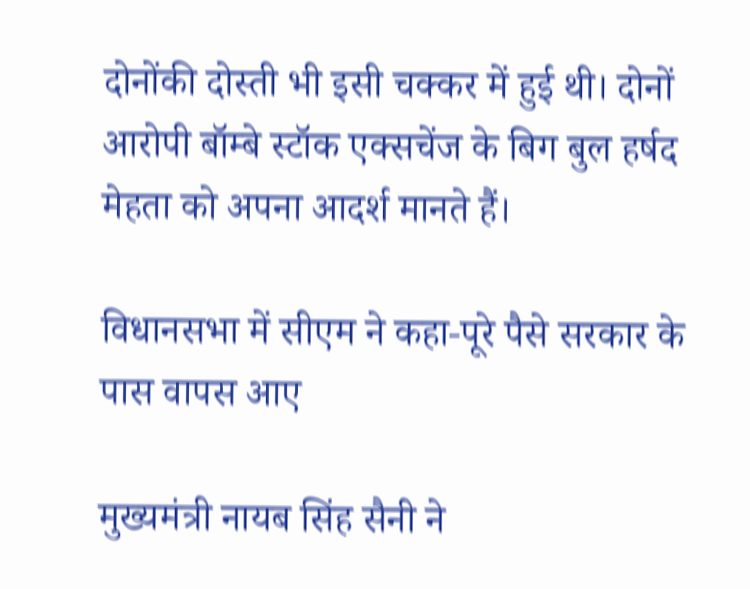दोनोंकी दोस्ती भी इसी चक्कर में हुई थी। दोनों आरोपी बॉम्बे स्टॉक एक्सचेंज के बिग बुल हर्षद मेहता को अपना आदर्श मानते हैं।

विधानसभा में सीएम ने कहा-पूरे पैसे सरकार के पास वापस आए

मुख्यमंत्री नायब सिंह सैनी ने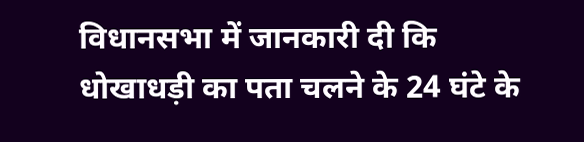विधानसभा में जानकारी दी कि धोखाधड़ी का पता चलने के 24 घंटे के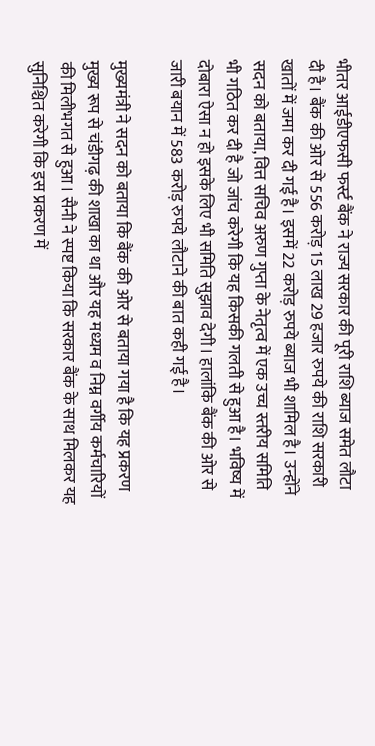भीतर आईडीएफसी फर्स्ट बैंक ने राज्य सरकार की पूरी राशि ब्याज समेत लौटा दी है। बैंक की ओर से 556 करोड़ 15 लाख 29 हजार रुपये की राशि सरकारी खातों में जमा कर दी गई है। इसमें 22 करोड़ रुपये ब्याज भी शामिल है। उन्होंने सदन को बताया, वित्त सचिव अरुण गुप्ता के नेतृत्व में एक उच्च स्तरीय समिति भी गठित कर दी है जो जांच करेगी कि यह किसकी गलती से हुआ है। भविष्य में दोबारा ऐसा न हो इसके लिए भी समिति सुझाव देगी। हालांकि बैंक की ओर से जारी बयान में 583 करोड़ रुपये लौटाने की बात कही गई है।

मुख्यमंत्री ने सदन को बताया कि बैंक की ओर से बताया गया है कि यह प्रकरण मुख्य रूप से चंडीगढ़ की शाखा का था और यह मध्यम व निम्न वर्गीय कर्मचारियों की मिलीभगत से हुआ। सैनी ने स्पष्ट किया कि सरकार बैंक के साथ मिलकर यह सुनिश्चित करेगी कि इस प्रकरण में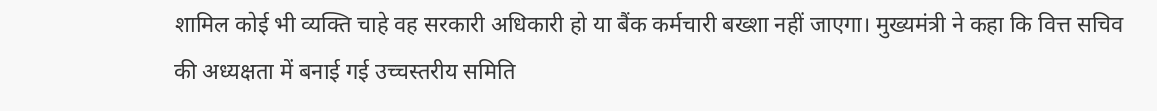शामिल कोई भी व्यक्ति चाहे वह सरकारी अधिकारी हो या बैंक कर्मचारी बख्शा नहीं जाएगा। मुख्यमंत्री ने कहा कि वित्त सचिव की अध्यक्षता में बनाई गई उच्चस्तरीय समिति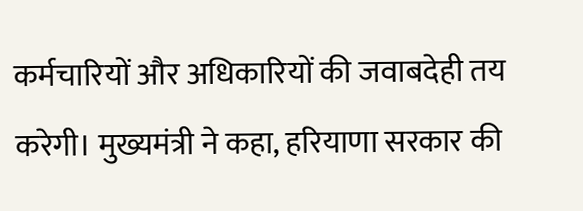कर्मचारियों और अधिकारियों की जवाबदेही तय करेगी। मुख्यमंत्री ने कहा, हरियाणा सरकार की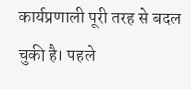कार्यप्रणाली पूरी तरह से बदल चुकी है। पहले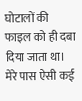घोटालों की फाइल को ही दबा दिया जाता था। मेरे पास ऐसी कई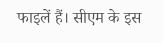फाइलें हैं। सीएम के इस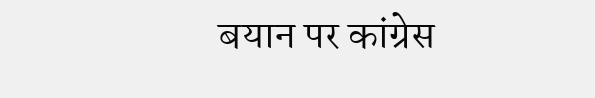बयान पर कांग्रेस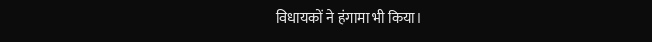विधायकों ने हंगामा भी किया।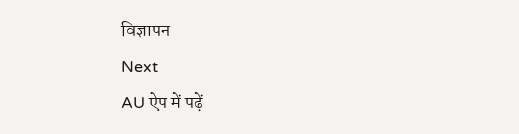विज्ञापन
Next
AU ऐप में पढ़ें